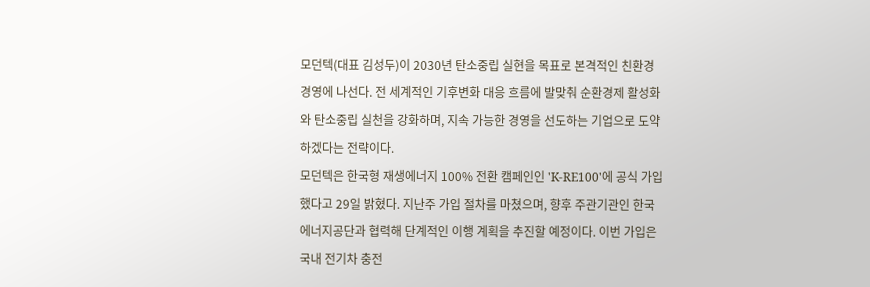모던텍(대표 김성두)이 2030년 탄소중립 실현을 목표로 본격적인 친환경 경영에 나선다. 전 세계적인 기후변화 대응 흐름에 발맞춰 순환경제 활성화와 탄소중립 실천을 강화하며, 지속 가능한 경영을 선도하는 기업으로 도약하겠다는 전략이다.
모던텍은 한국형 재생에너지 100% 전환 캠페인인 'K-RE100'에 공식 가입했다고 29일 밝혔다. 지난주 가입 절차를 마쳤으며, 향후 주관기관인 한국에너지공단과 협력해 단계적인 이행 계획을 추진할 예정이다. 이번 가입은 국내 전기차 충전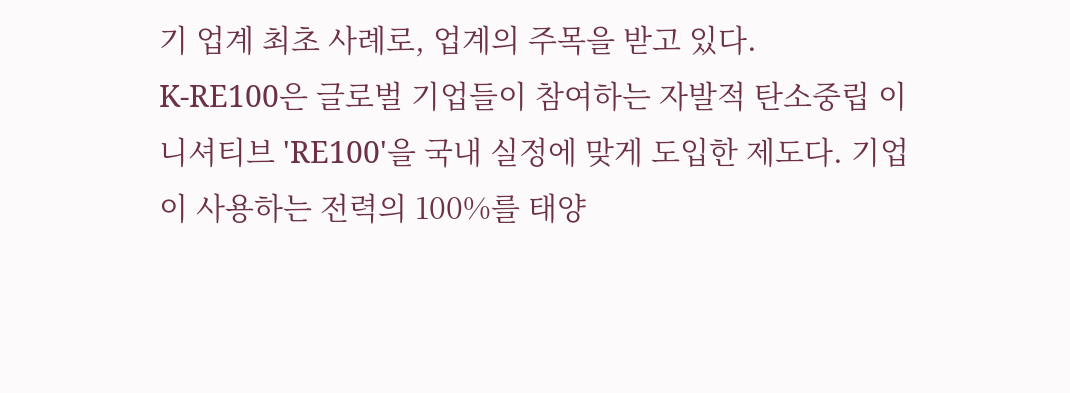기 업계 최초 사례로, 업계의 주목을 받고 있다.
K-RE100은 글로벌 기업들이 참여하는 자발적 탄소중립 이니셔티브 'RE100'을 국내 실정에 맞게 도입한 제도다. 기업이 사용하는 전력의 100%를 태양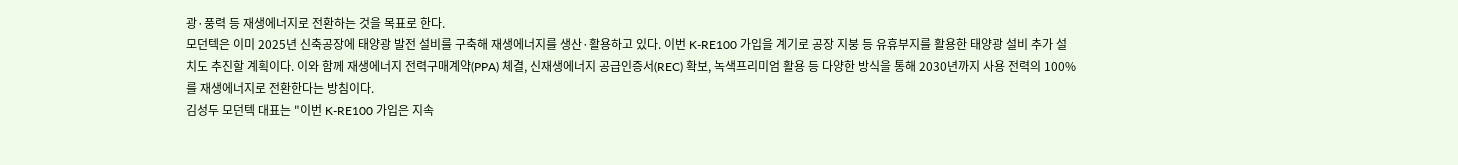광·풍력 등 재생에너지로 전환하는 것을 목표로 한다.
모던텍은 이미 2025년 신축공장에 태양광 발전 설비를 구축해 재생에너지를 생산·활용하고 있다. 이번 K-RE100 가입을 계기로 공장 지붕 등 유휴부지를 활용한 태양광 설비 추가 설치도 추진할 계획이다. 이와 함께 재생에너지 전력구매계약(PPA) 체결, 신재생에너지 공급인증서(REC) 확보, 녹색프리미엄 활용 등 다양한 방식을 통해 2030년까지 사용 전력의 100%를 재생에너지로 전환한다는 방침이다.
김성두 모던텍 대표는 "이번 K-RE100 가입은 지속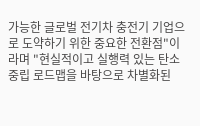가능한 글로벌 전기차 충전기 기업으로 도약하기 위한 중요한 전환점"이라며 "현실적이고 실행력 있는 탄소중립 로드맵을 바탕으로 차별화된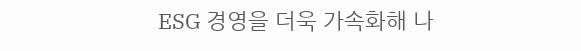ESG 경영을 더욱 가속화해 나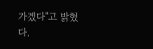가겠다"고 밝혔다.